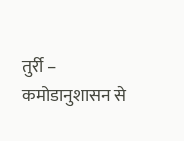तुर्री – कमोडानुशासन से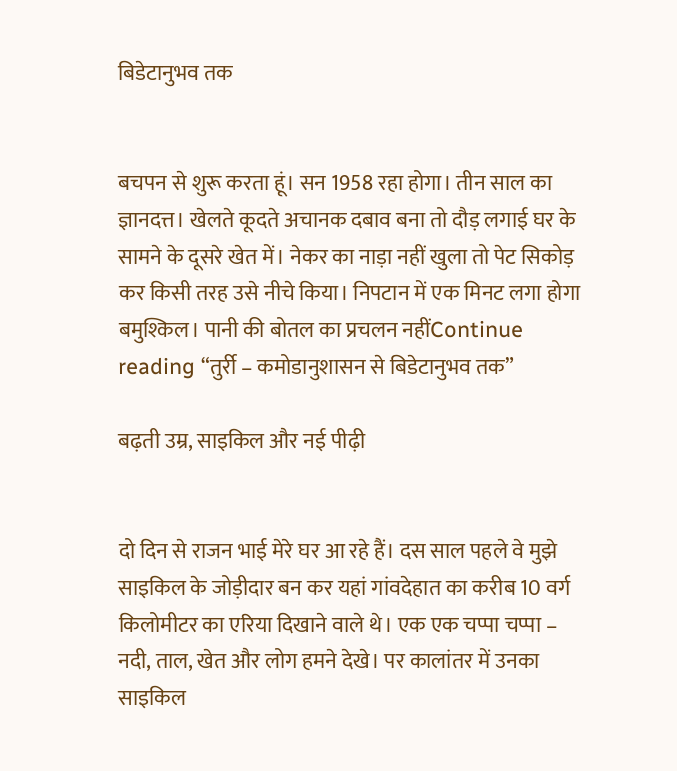बिडेटानुभव तक


बचपन से शुरू करता हूं। सन 1958 रहा होगा। तीन साल का ज्ञानदत्त। खेलते कूदते अचानक दबाव बना तो दौड़ लगाई घर के सामने के दूसरे खेत में। नेकर का नाड़ा नहीं खुला तो पेट सिकोड़ कर किसी तरह उसे नीचे किया। निपटान में एक मिनट लगा होगा बमुश्किल। पानी की बोतल का प्रचलन नहींContinue reading “तुर्री – कमोडानुशासन से बिडेटानुभव तक”

बढ़ती उम्र, साइकिल और नई पीढ़ी


दो दिन से राजन भाई मेरे घर आ रहे हैं। दस साल पहले वे मुझे साइकिल के जोड़ीदार बन कर यहां गांवदेहात का करीब 10 वर्ग किलोमीटर का एरिया दिखाने वाले थे। एक एक चप्पा चप्पा – नदी, ताल, खेत और लोग हमने देखे। पर कालांतर में उनका साइकिल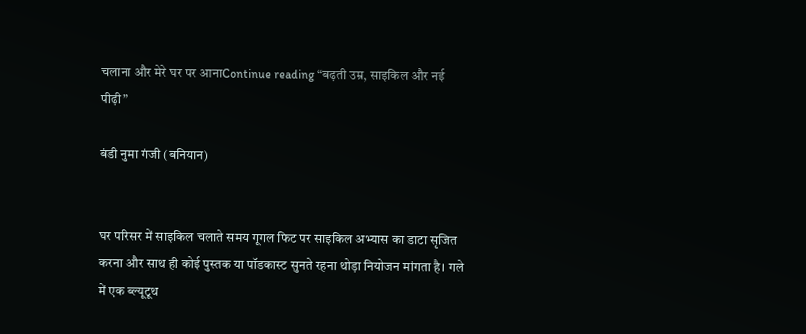चलाना और मेरे घर पर आनाContinue reading “बढ़ती उम्र, साइकिल और नई पीढ़ी”

बंडी नुमा गंजी (बनियान)


घर परिसर में साइकिल चलाते समय गूगल फिट पर साइकिल अभ्यास का डाटा सृजित करना और साथ ही कोई पुस्तक या पॉडकास्ट सुनते रहना थोड़ा नियोजन मांगता है। गले में एक ब्ल्यूटूथ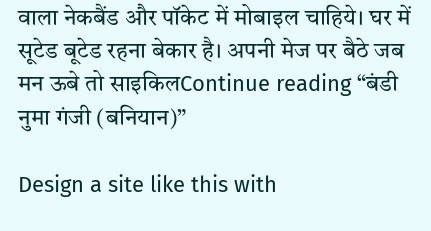वाला नेकबैंड और पॉकेट में मोबाइल चाहिये। घर में सूटेड बूटेड रहना बेकार है। अपनी मेज पर बैठे जब मन ऊबे तो साइकिलContinue reading “बंडी नुमा गंजी (बनियान)”

Design a site like this with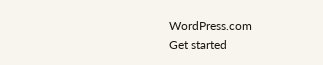WordPress.com
Get started